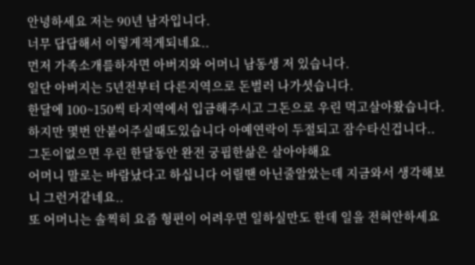안녕하세요 저는 90년 남자입니다.
너무 답답해서 이렇게적게되네요..
먼저 가족소개를하자면 아버지와 어머니 남동생 저 있습니다.
일단 아버지는 5년전부터 다른지역으로 돈벌러 나가셧습니다.
한달에 100~150씩 타지역에서 입금해주시고 그돈으로 우린 먹고살아왔습니다.
하지만 몇번 안붙어주실때도있습니다 아예연락이 두절되고 잠수타신겁니다..
그돈이없으면 우린 한달동안 완전 궁핍한삶은 살아야해요
어머니 말로는 바람났다고 하십니다 어릴땐 아닌줄알았는데 지금와서 생각해보니 그런거같네요..
또 어머니는 솔찍히 요즘 형편이 어려우면 일하실만도 한데 일을 전혀안하세요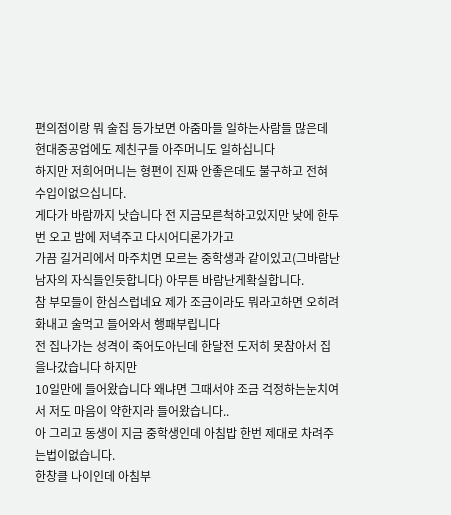편의점이랑 뭐 술집 등가보면 아줌마들 일하는사람들 많은데 현대중공업에도 제친구들 아주머니도 일하십니다
하지만 저희어머니는 형편이 진짜 안좋은데도 불구하고 전혀 수입이없으십니다.
게다가 바람까지 낫습니다 전 지금모른척하고있지만 낮에 한두번 오고 밤에 저녁주고 다시어디론가가고
가끔 길거리에서 마주치면 모르는 중학생과 같이있고(그바람난 남자의 자식들인듯합니다) 아무튼 바람난게확실합니다.
참 부모들이 한심스럽네요 제가 조금이라도 뭐라고하면 오히려 화내고 술먹고 들어와서 행패부립니다
전 집나가는 성격이 죽어도아닌데 한달전 도저히 못참아서 집을나갔습니다 하지만
10일만에 들어왔습니다 왜냐면 그때서야 조금 걱정하는눈치여서 저도 마음이 약한지라 들어왔습니다..
아 그리고 동생이 지금 중학생인데 아침밥 한번 제대로 차려주는법이없습니다.
한창클 나이인데 아침부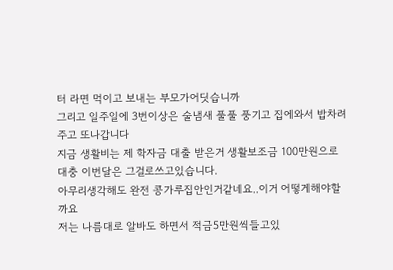터 라면 먹이고 보내는 부모가어딧습니까
그리고 일주일에 3번이상은 술냄새 풀풀 풍기고 집에와서 밥차려주고 또나갑니다
지금 생활비는 제 학자금 대출 받은거 생활보조금 100만원으로 대충 이번달은 그걸로쓰고있습니다.
아무리생각해도 완전 콩가루집안인거같네요..이거 어떻게해야할까요
저는 나름대로 알바도 하면서 적금5만원씩들고있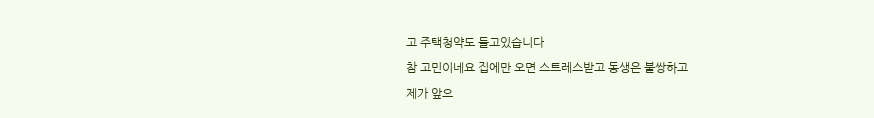고 주택청약도 들고있습니다
참 고민이네요 집에만 오면 스트레스받고 동생은 불쌍하고
제가 앞으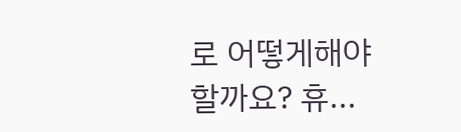로 어떻게해야할까요? 휴...